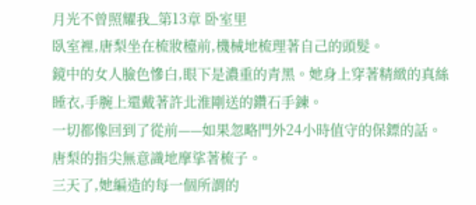月光不曾照耀我_第13章 卧室里
臥室裡,唐梨坐在梳妝檯前,機械地梳理著自己的頭髮。
鏡中的女人臉色慘白,眼下是濃重的青黑。她身上穿著精緻的真絲睡衣,手腕上還戴著許北淮剛送的鑽石手鍊。
一切都像回到了從前——如果忽略門外24小時值守的保鏢的話。
唐梨的指尖無意識地摩挲著梳子。
三天了,她編造的每一個所謂的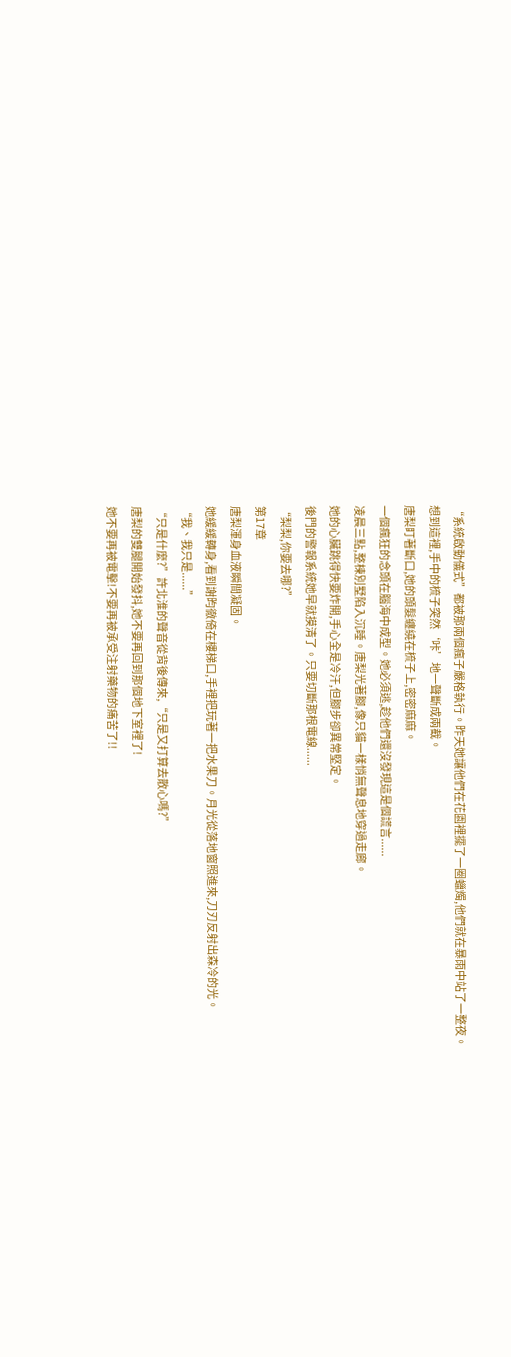“系統啟動儀式”都被那兩個瘋子嚴格執行。昨天她讓他們在花園裡擺了一圈蠟燭,他們就在暴雨中站了一整夜。
想到這裡,手中的梳子突然‘咔’地一聲斷成兩截。
唐梨盯著斷口,她的頭髮纏繞在梳子上,密密麻麻。
一個瘋狂的念頭在腦海中成型。她必須逃,趁他們還沒發現這是個謊言......
凌晨三點,整棟別墅陷入沉睡。唐梨光著腳,像只貓一樣悄無聲息地穿過走廊。
她的心臟跳得快要炸開,手心全是冷汗,但腳步卻異常堅定。
後門的警報系統她早就摸清了。只要切斷那根電線......
“梨梨,你要去哪?”
第17章
唐梨渾身血液瞬間凝固。
她緩緩轉身,看到謝昀徹倚在樓梯口,手裡把玩著一把水果刀。月光從落地窗照進來,刀刃反射出森冷的光。
“我、我只是......”
“只是什麼?”許北淮的聲音從背後傳來,“只是又打算去散心嗎?”
唐梨的雙腿開始發抖,她不要再回到那個地下室裡了!
她不要再被電擊!不要再被承受注射藥物的痛苦了!!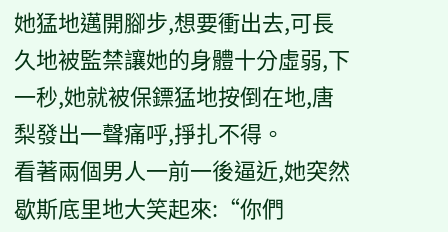她猛地邁開腳步,想要衝出去,可長久地被監禁讓她的身體十分虛弱,下一秒,她就被保鏢猛地按倒在地,唐梨發出一聲痛呼,掙扎不得。
看著兩個男人一前一後逼近,她突然歇斯底里地大笑起來:“你們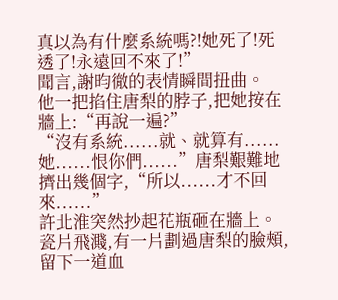真以為有什麼系統嗎?!她死了!死透了!永遠回不來了!”
聞言,謝昀徹的表情瞬間扭曲。
他一把掐住唐梨的脖子,把她按在牆上:“再說一遍?”
“沒有系統......就、就算有......她......恨你們......”唐梨艱難地擠出幾個字,“所以......才不回來......”
許北淮突然抄起花瓶砸在牆上。瓷片飛濺,有一片劃過唐梨的臉頰,留下一道血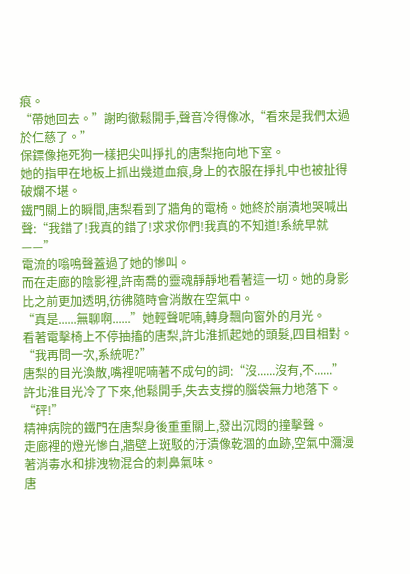痕。
“帶她回去。”謝昀徹鬆開手,聲音冷得像冰,“看來是我們太過於仁慈了。”
保鏢像拖死狗一樣把尖叫掙扎的唐梨拖向地下室。
她的指甲在地板上抓出幾道血痕,身上的衣服在掙扎中也被扯得破爛不堪。
鐵門關上的瞬間,唐梨看到了牆角的電椅。她終於崩潰地哭喊出聲:“我錯了!我真的錯了!求求你們!我真的不知道!系統早就——”
電流的嗡鳴聲蓋過了她的慘叫。
而在走廊的陰影裡,許南喬的靈魂靜靜地看著這一切。她的身影比之前更加透明,彷彿隨時會消散在空氣中。
“真是......無聊啊......”她輕聲呢喃,轉身飄向窗外的月光。
看著電擊椅上不停抽搐的唐梨,許北淮抓起她的頭髮,四目相對。
“我再問一次,系統呢?”
唐梨的目光渙散,嘴裡呢喃著不成句的詞:“沒......沒有,不......”
許北淮目光冷了下來,他鬆開手,失去支撐的腦袋無力地落下。
“砰!”
精神病院的鐵門在唐梨身後重重關上,發出沉悶的撞擊聲。
走廊裡的燈光慘白,牆壁上斑駁的汙漬像乾涸的血跡,空氣中瀰漫著消毒水和排洩物混合的刺鼻氣味。
唐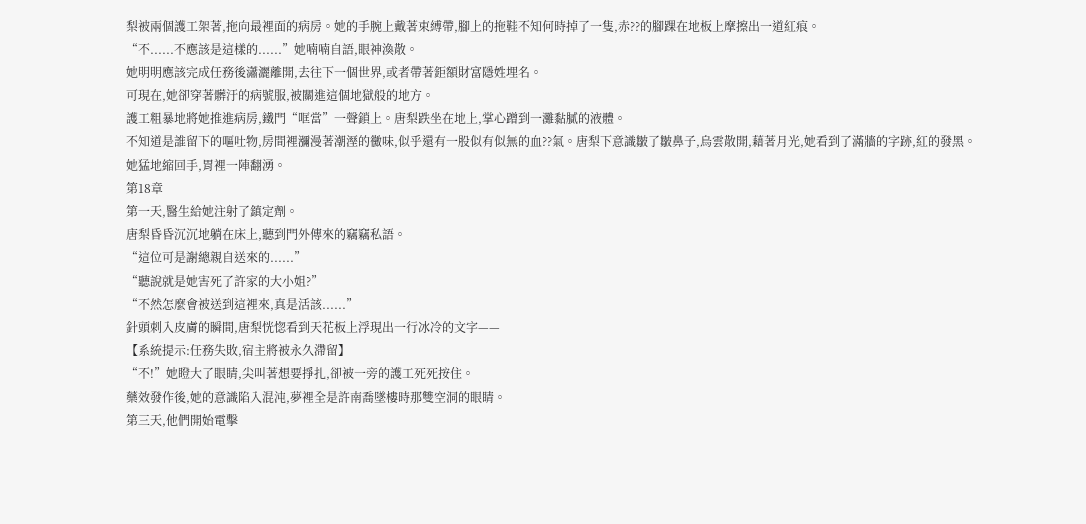梨被兩個護工架著,拖向最裡面的病房。她的手腕上戴著束縛帶,腳上的拖鞋不知何時掉了一隻,赤??的腳踝在地板上摩擦出一道紅痕。
“不......不應該是這樣的......”她喃喃自語,眼神渙散。
她明明應該完成任務後瀟灑離開,去往下一個世界,或者帶著鉅額財富隱姓埋名。
可現在,她卻穿著髒汙的病號服,被關進這個地獄般的地方。
護工粗暴地將她推進病房,鐵門“哐當”一聲鎖上。唐梨跌坐在地上,掌心蹭到一灘黏膩的液體。
不知道是誰留下的嘔吐物,房間裡瀰漫著潮溼的黴味,似乎還有一股似有似無的血??氣。唐梨下意識皺了皺鼻子,烏雲散開,藉著月光,她看到了滿牆的字跡,紅的發黑。
她猛地縮回手,胃裡一陣翻湧。
第18章
第一天,醫生給她注射了鎮定劑。
唐梨昏昏沉沉地躺在床上,聽到門外傳來的竊竊私語。
“這位可是謝總親自送來的......”
“聽說就是她害死了許家的大小姐?”
“不然怎麼會被送到這裡來,真是活該......”
針頭刺入皮膚的瞬間,唐梨恍惚看到天花板上浮現出一行冰冷的文字——
【系統提示:任務失敗,宿主將被永久滯留】
“不!”她瞪大了眼睛,尖叫著想要掙扎,卻被一旁的護工死死按住。
藥效發作後,她的意識陷入混沌,夢裡全是許南喬墜樓時那雙空洞的眼睛。
第三天,他們開始電擊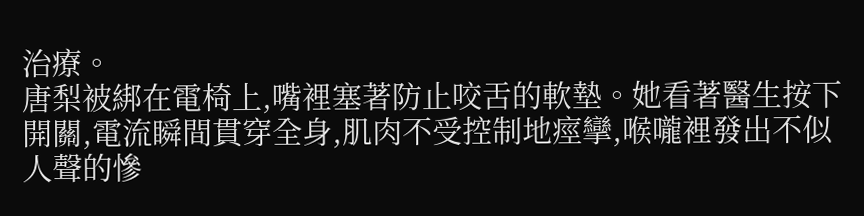治療。
唐梨被綁在電椅上,嘴裡塞著防止咬舌的軟墊。她看著醫生按下開關,電流瞬間貫穿全身,肌肉不受控制地痙攣,喉嚨裡發出不似人聲的慘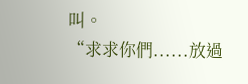叫。
“求求你們......放過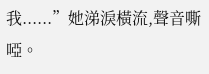我......”她涕淚橫流,聲音嘶啞。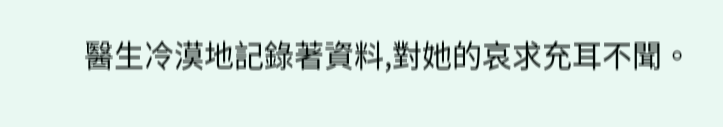醫生冷漠地記錄著資料,對她的哀求充耳不聞。